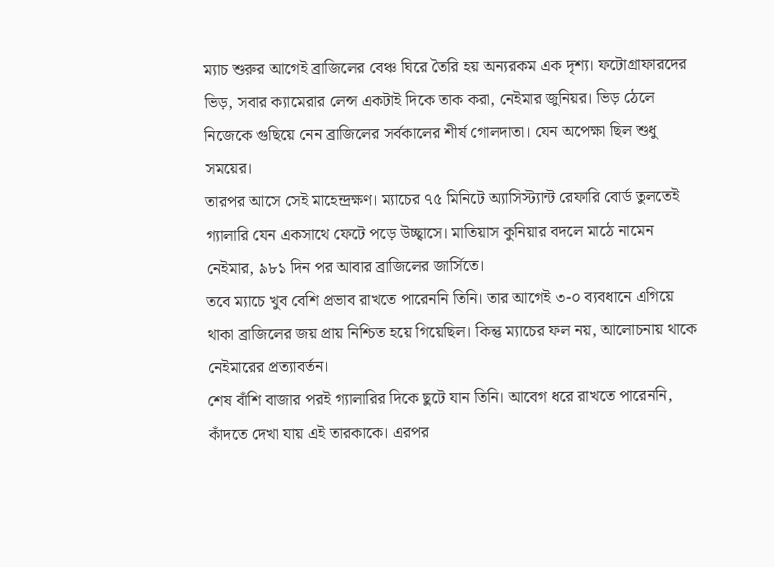ম্যাচ শুরুর আগেই ব্রাজিলের বেঞ্চ ঘিরে তৈরি হয় অন্যরকম এক দৃশ্য। ফটোগ্রাফারদের ভিড়, সবার ক্যামেরার লেন্স একটাই দিকে তাক করা, নেইমার জুনিয়র। ভিড় ঠেলে নিজেকে গুছিয়ে নেন ব্রাজিলের সর্বকালের শীর্ষ গোলদাতা। যেন অপেক্ষা ছিল শুধু সময়ের।
তারপর আসে সেই মাহেন্দ্রক্ষণ। ম্যাচের ৭৫ মিনিটে অ্যাসিস্ট্যান্ট রেফারি বোর্ড তুলতেই গ্যালারি যেন একসাথে ফেটে পড়ে উচ্ছ্বাসে। মাতিয়াস কুনিয়ার বদলে মাঠে নামেন নেইমার, ৯৮১ দিন পর আবার ব্রাজিলের জার্সিতে।
তবে ম্যাচে খুব বেশি প্রভাব রাখতে পারেননি তিনি। তার আগেই ৩-০ ব্যবধানে এগিয়ে থাকা ব্রাজিলের জয় প্রায় নিশ্চিত হয়ে গিয়েছিল। কিন্তু ম্যাচের ফল নয়, আলোচনায় থাকে নেইমারের প্রত্যাবর্তন।
শেষ বাঁশি বাজার পরই গ্যালারির দিকে ছুটে যান তিনি। আবেগ ধরে রাখতে পারেননি, কাঁদতে দেখা যায় এই তারকাকে। এরপর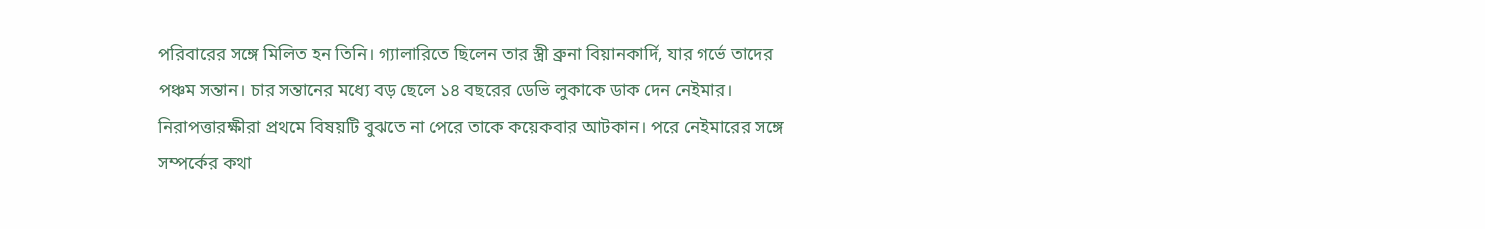পরিবারের সঙ্গে মিলিত হন তিনি। গ্যালারিতে ছিলেন তার স্ত্রী ব্রুনা বিয়ানকার্দি, যার গর্ভে তাদের পঞ্চম সন্তান। চার সন্তানের মধ্যে বড় ছেলে ১৪ বছরের ডেভি লুকাকে ডাক দেন নেইমার। নিরাপত্তারক্ষীরা প্রথমে বিষয়টি বুঝতে না পেরে তাকে কয়েকবার আটকান। পরে নেইমারের সঙ্গে সম্পর্কের কথা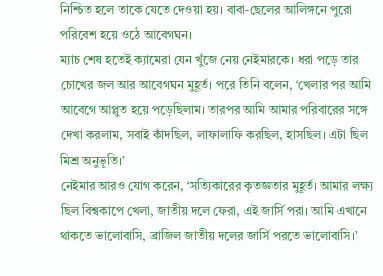নিশ্চিত হলে তাকে যেতে দেওয়া হয়। বাবা-ছেলের আলিঙ্গনে পুরো পরিবেশ হয়ে ওঠে আবেগঘন।
ম্যাচ শেষ হতেই ক্যামেরা যেন খুঁজে নেয় নেইমারকে। ধরা পড়ে তার চোখের জল আর আবেগঘন মুহূর্ত। পরে তিনি বলেন, ‘খেলার পর আমি আবেগে আপ্লুত হয়ে পড়েছিলাম। তারপর আমি আমার পরিবারের সঙ্গে দেখা করলাম, সবাই কাঁদছিল, লাফালাফি করছিল, হাসছিল। এটা ছিল মিশ্র অনুভূতি।’
নেইমার আরও যোগ করেন, ‘সত্যিকারের কৃতজ্ঞতার মুহূর্ত। আমার লক্ষ্য ছিল বিশ্বকাপে খেলা, জাতীয় দলে ফেরা, এই জার্সি পরা। আমি এখানে থাকতে ভালোবাসি, ব্রাজিল জাতীয় দলের জার্সি পরতে ভালোবাসি।’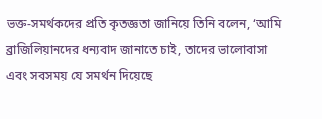ভক্ত-সমর্থকদের প্রতি কৃতজ্ঞতা জানিয়ে তিনি বলেন, ‘আমি ব্রাজিলিয়ানদের ধন্যবাদ জানাতে চাই, তাদের ভালোবাসা এবং সবসময় যে সমর্থন দিয়েছে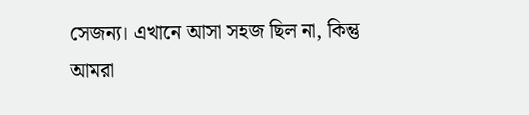সেজন্য। এখানে আসা সহজ ছিল না, কিন্তু আমরা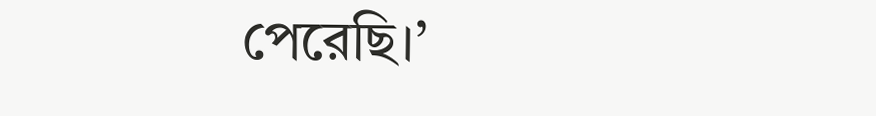পেরেছি।’